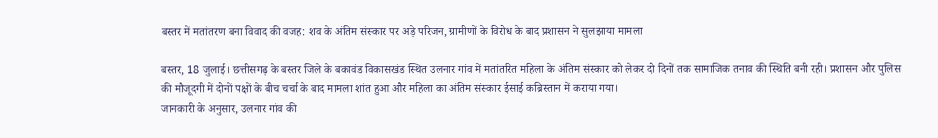बस्तर में मतांतरण बना विवाद की वजह: शव के अंतिम संस्कार पर अड़े परिजन, ग्रामीणों के विरोध के बाद प्रशासन ने सुलझाया मामला

बस्तर, 18 जुलाई। छत्तीसगढ़ के बस्तर जिले के बकावंड विकासखंड स्थित उलनार गांव में मतांतरित महिला के अंतिम संस्कार को लेकर दो दिनों तक सामाजिक तनाव की स्थिति बनी रही। प्रशासन और पुलिस की मौजूदगी में दोनों पक्षों के बीच चर्चा के बाद मामला शांत हुआ और महिला का अंतिम संस्कार ईसाई कब्रिस्तान में कराया गया।
जानकारी के अनुसार, उलनार गांव की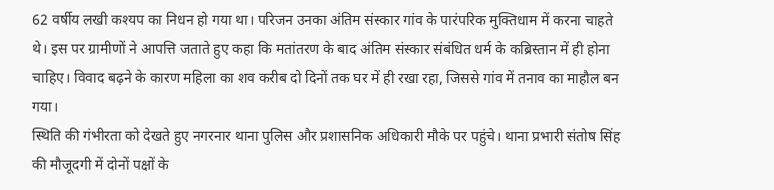62 वर्षीय लखी कश्यप का निधन हो गया था। परिजन उनका अंतिम संस्कार गांव के पारंपरिक मुक्तिधाम में करना चाहते थे। इस पर ग्रामीणों ने आपत्ति जताते हुए कहा कि मतांतरण के बाद अंतिम संस्कार संबंधित धर्म के कब्रिस्तान में ही होना चाहिए। विवाद बढ़ने के कारण महिला का शव करीब दो दिनों तक घर में ही रखा रहा, जिससे गांव में तनाव का माहौल बन गया।
स्थिति की गंभीरता को देखते हुए नगरनार थाना पुलिस और प्रशासनिक अधिकारी मौके पर पहुंचे। थाना प्रभारी संतोष सिंह की मौजूदगी में दोनों पक्षों के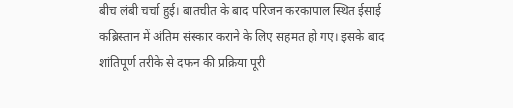बीच लंबी चर्चा हुई। बातचीत के बाद परिजन करकापाल स्थित ईसाई कब्रिस्तान में अंतिम संस्कार कराने के लिए सहमत हो गए। इसके बाद शांतिपूर्ण तरीके से दफन की प्रक्रिया पूरी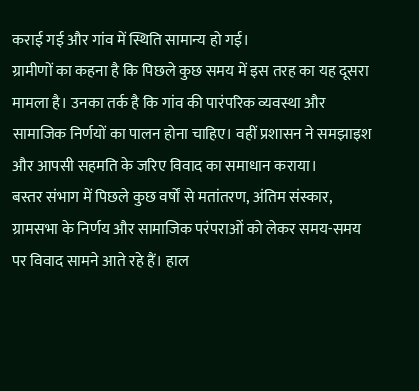कराई गई और गांव में स्थिति सामान्य हो गई।
ग्रामीणों का कहना है कि पिछले कुछ समय में इस तरह का यह दूसरा मामला है। उनका तर्क है कि गांव की पारंपरिक व्यवस्था और सामाजिक निर्णयों का पालन होना चाहिए। वहीं प्रशासन ने समझाइश और आपसी सहमति के जरिए विवाद का समाधान कराया।
बस्तर संभाग में पिछले कुछ वर्षों से मतांतरण, अंतिम संस्कार, ग्रामसभा के निर्णय और सामाजिक परंपराओं को लेकर समय-समय पर विवाद सामने आते रहे हैं। हाल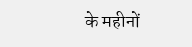के महीनों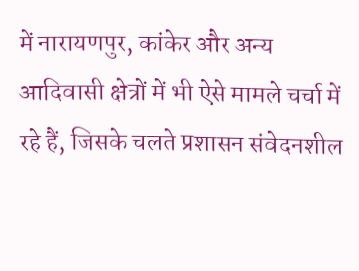में नारायणपुर, कांकेर और अन्य आदिवासी क्षेत्रों में भी ऐसे मामले चर्चा में रहे हैं, जिसके चलते प्रशासन संवेदनशील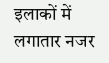इलाकों में लगातार नजर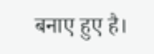बनाए हुए है।